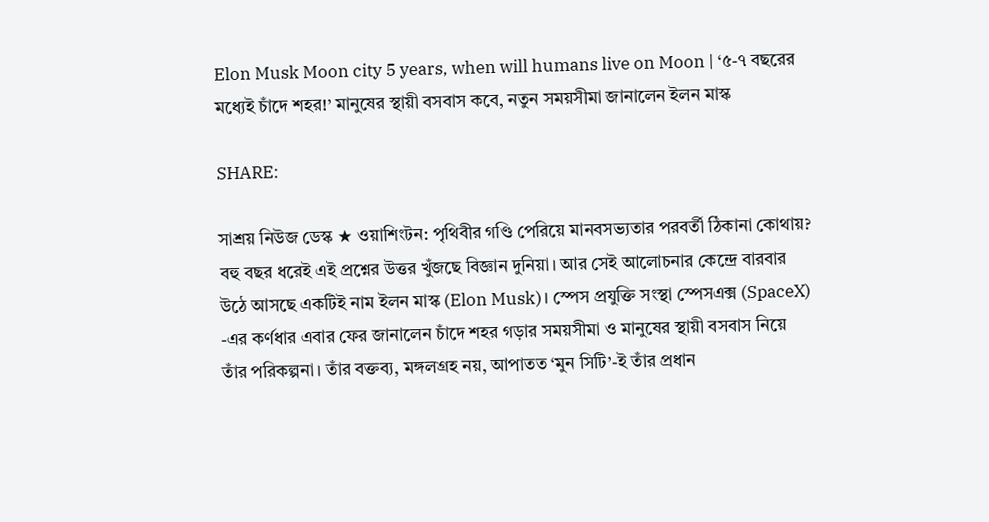Elon Musk Moon city 5 years, when will humans live on Moon | ‘৫-৭ বছরের মধ্যেই চাঁদে শহর!’ মানুষের স্থায়ী বসবাস কবে, নতুন সময়সীমা জানালেন ইলন মাস্ক

SHARE:

সাশ্রয় নিউজ ডেস্ক ★ ওয়াশিংটন: পৃথিবীর গণ্ডি পেরিয়ে মানবসভ্যতার পরবর্তী ঠিকানা কোথায়? বহু বছর ধরেই এই প্রশ্নের উত্তর খুঁজছে বিজ্ঞান দুনিয়া। আর সেই আলোচনার কেন্দ্রে বারবার উঠে আসছে একটিই নাম ইলন মাস্ক (Elon Musk)। স্পেস প্রযুক্তি সংস্থা স্পেসএক্স (SpaceX) -এর কর্ণধার এবার ফের জানালেন চাঁদে শহর গড়ার সময়সীমা ও মানুষের স্থায়ী বসবাস নিয়ে তাঁর পরিকল্পনা। তাঁর বক্তব্য, মঙ্গলগ্রহ নয়, আপাতত ‘মুন সিটি’-ই তাঁর প্রধান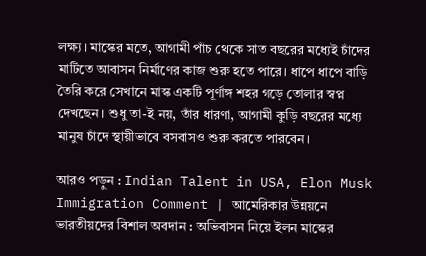লক্ষ্য। মাস্কের মতে, আগামী পাঁচ থেকে সাত বছরের মধ্যেই চাঁদের মাটিতে আবাসন নির্মাণের কাজ শুরু হতে পারে। ধাপে ধাপে বাড়ি তৈরি করে সেখানে মাস্ক একটি পূর্ণাঙ্গ শহর গড়ে তোলার স্বপ্ন দেখছেন। শুধু তা-ই নয়, তাঁর ধারণা, আগামী কুড়ি বছরের মধ্যে মানুষ চাঁদে স্থায়ীভাবে বসবাসও শুরু করতে পারবেন।

আরও পড়ুন : Indian Talent in USA, Elon Musk Immigration Comment | আমেরিকার উন্নয়নে ভারতীয়দের বিশাল অবদান : অভিবাসন নিয়ে ইলন মাস্কের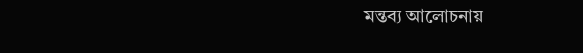মন্তব্য আলোচনায়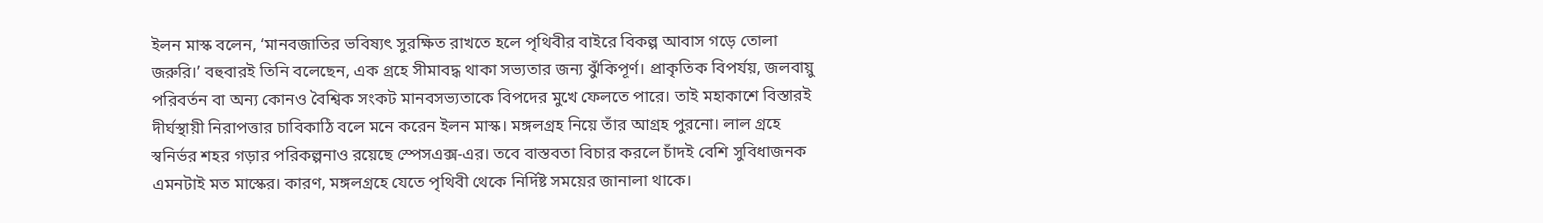ইলন মাস্ক বলেন, ‘মানবজাতির ভবিষ্যৎ সুরক্ষিত রাখতে হলে পৃথিবীর বাইরে বিকল্প আবাস গড়ে তোলা জরুরি।’ বহুবারই তিনি বলেছেন, এক গ্রহে সীমাবদ্ধ থাকা সভ্যতার জন্য ঝুঁকিপূর্ণ। প্রাকৃতিক বিপর্যয়, জলবায়ু পরিবর্তন বা অন্য কোনও বৈশ্বিক সংকট মানবসভ্যতাকে বিপদের মুখে ফেলতে পারে। তাই মহাকাশে বিস্তারই দীর্ঘস্থায়ী নিরাপত্তার চাবিকাঠি বলে মনে করেন ইলন মাস্ক। মঙ্গলগ্রহ নিয়ে তাঁর আগ্রহ পুরনো। লাল গ্রহে স্বনির্ভর শহর গড়ার পরিকল্পনাও রয়েছে স্পেসএক্স-এর। তবে বাস্তবতা বিচার করলে চাঁদই বেশি সুবিধাজনক এমনটাই মত মাস্কের। কারণ, মঙ্গলগ্রহে যেতে পৃথিবী থেকে নির্দিষ্ট সময়ের জানালা থাকে।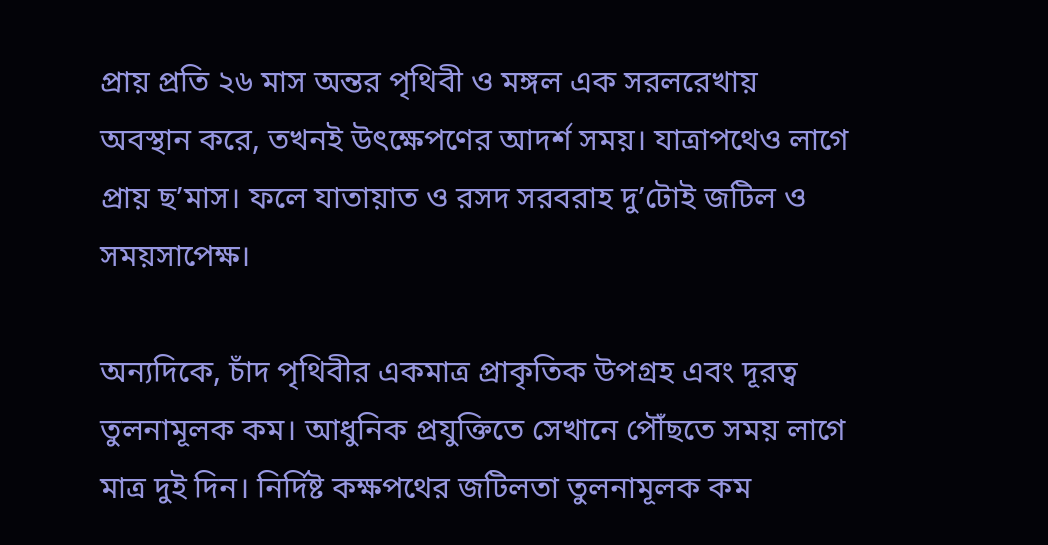প্রায় প্রতি ২৬ মাস অন্তর পৃথিবী ও মঙ্গল এক সরলরেখায় অবস্থান করে, তখনই উৎক্ষেপণের আদর্শ সময়। যাত্রাপথেও লাগে প্রায় ছ’মাস। ফলে যাতায়াত ও রসদ সরবরাহ দু’টোই জটিল ও সময়সাপেক্ষ।

অন্যদিকে, চাঁদ পৃথিবীর একমাত্র প্রাকৃতিক উপগ্রহ এবং দূরত্ব তুলনামূলক কম। আধুনিক প্রযুক্তিতে সেখানে পৌঁছতে সময় লাগে মাত্র দুই দিন। নির্দিষ্ট কক্ষপথের জটিলতা তুলনামূলক কম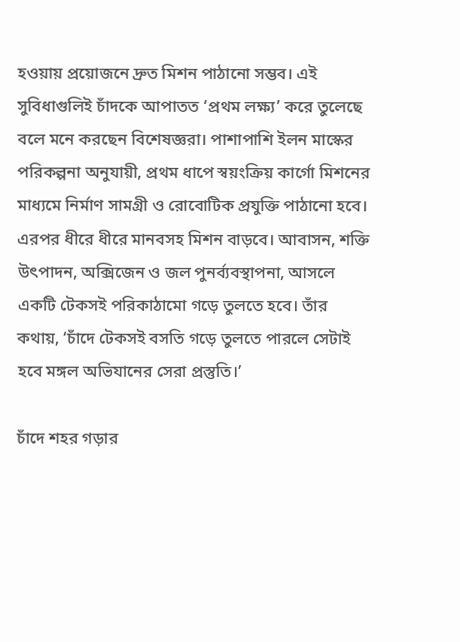হওয়ায় প্রয়োজনে দ্রুত মিশন পাঠানো সম্ভব। এই সুবিধাগুলিই চাঁদকে আপাতত ‘প্রথম লক্ষ্য’ করে তুলেছে বলে মনে করছেন বিশেষজ্ঞরা। পাশাপাশি ইলন মাস্কের পরিকল্পনা অনুযায়ী, প্রথম ধাপে স্বয়ংক্রিয় কার্গো মিশনের মাধ্যমে নির্মাণ সামগ্রী ও রোবোটিক প্রযুক্তি পাঠানো হবে। এরপর ধীরে ধীরে মানবসহ মিশন বাড়বে। আবাসন, শক্তি উৎপাদন, অক্সিজেন ও জল পুনর্ব্যবস্থাপনা, আসলে একটি টেকসই পরিকাঠামো গড়ে তুলতে হবে। তাঁর কথায়, ‘চাঁদে টেকসই বসতি গড়ে তুলতে পারলে সেটাই হবে মঙ্গল অভিযানের সেরা প্রস্তুতি।’

চাঁদে শহর গড়ার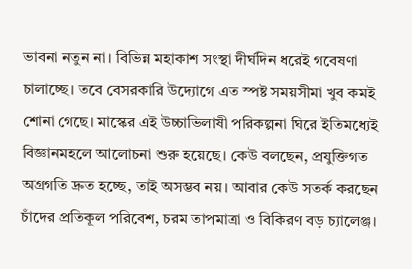ভাবনা নতুন না। বিভিন্ন মহাকাশ সংস্থা দীর্ঘদিন ধরেই গবেষণা চালাচ্ছে। তবে বেসরকারি উদ্যোগে এত স্পষ্ট সময়সীমা খুব কমই শোনা গেছে। মাস্কের এই উচ্চাভিলাষী পরিকল্পনা ঘিরে ইতিমধ্যেই বিজ্ঞানমহলে আলোচনা শুরু হয়েছে। কেউ বলছেন, প্রযুক্তিগত অগ্রগতি দ্রুত হচ্ছে, তাই অসম্ভব নয়। আবার কেউ সতর্ক করছেন চাঁদের প্রতিকূল পরিবেশ, চরম তাপমাত্রা ও বিকিরণ বড় চ্যালেঞ্জ।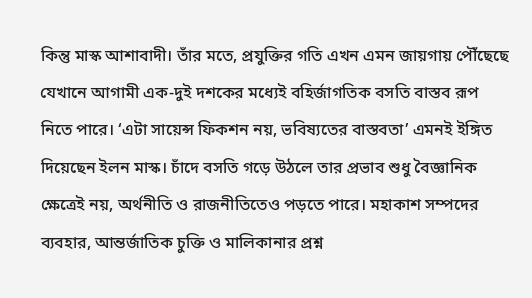কিন্তু মাস্ক আশাবাদী। তাঁর মতে, প্রযুক্তির গতি এখন এমন জায়গায় পৌঁছেছে যেখানে আগামী এক-দুই দশকের মধ্যেই বহির্জাগতিক বসতি বাস্তব রূপ নিতে পারে। ‘এটা সায়েন্স ফিকশন নয়, ভবিষ্যতের বাস্তবতা’ এমনই ইঙ্গিত দিয়েছেন ইলন মাস্ক। চাঁদে বসতি গড়ে উঠলে তার প্রভাব শুধু বৈজ্ঞানিক ক্ষেত্রেই নয়, অর্থনীতি ও রাজনীতিতেও পড়তে পারে। মহাকাশ সম্পদের ব্যবহার, আন্তর্জাতিক চুক্তি ও মালিকানার প্রশ্ন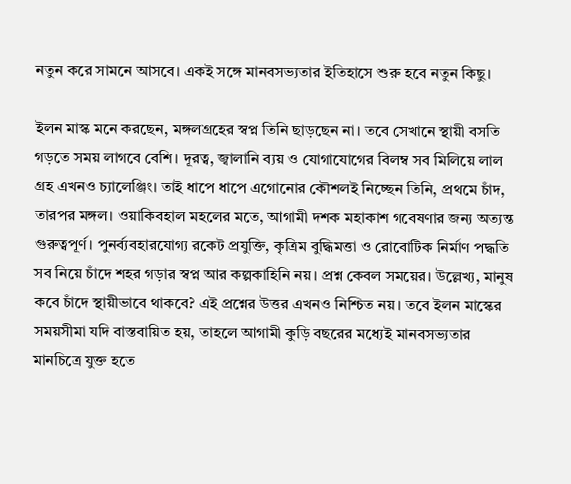নতুন করে সামনে আসবে। একই সঙ্গে মানবসভ্যতার ইতিহাসে শুরু হবে নতুন কিছু।

ইলন মাস্ক মনে করছেন, মঙ্গলগ্রহের স্বপ্ন তিনি ছাড়ছেন না। তবে সেখানে স্থায়ী বসতি গড়তে সময় লাগবে বেশি। দূরত্ব, জ্বালানি ব্যয় ও যোগাযোগের বিলম্ব সব মিলিয়ে লাল গ্রহ এখনও চ্যালেঞ্জিং। তাই ধাপে ধাপে এগোনোর কৌশলই নিচ্ছেন তিনি, প্রথমে চাঁদ, তারপর মঙ্গল। ওয়াকিবহাল মহলের মতে, আগামী দশক মহাকাশ গবেষণার জন্য অত্যন্ত গুরুত্বপূর্ণ। পুনর্ব্যবহারযোগ্য রকেট প্রযুক্তি, কৃত্রিম বুদ্ধিমত্তা ও রোবোটিক নির্মাণ পদ্ধতি সব নিয়ে চাঁদে শহর গড়ার স্বপ্ন আর কল্পকাহিনি নয়। প্রশ্ন কেবল সময়ের। উল্লেখ্য, মানুষ কবে চাঁদে স্থায়ীভাবে থাকবে? এই প্রশ্নের উত্তর এখনও নিশ্চিত নয়। তবে ইলন মাস্কের সময়সীমা যদি বাস্তবায়িত হয়, তাহলে আগামী কুড়ি বছরের মধ্যেই মানবসভ্যতার মানচিত্রে যুক্ত হতে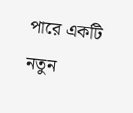পারে একটি নতুন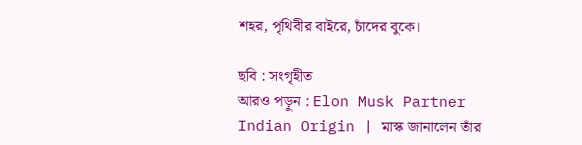শহর, পৃথিবীর বাইরে, চাঁদের বুকে।

ছবি : সংগৃহীত
আরও পড়ুন : Elon Musk Partner Indian Origin | মাস্ক জানালেন তাঁর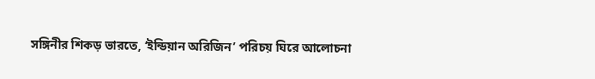সঙ্গিনীর শিকড় ভারতে, ‘ইন্ডিয়ান অরিজিন’ পরিচয় ঘিরে আলোচনা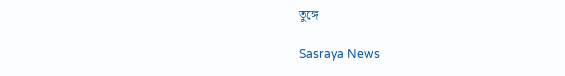তুঙ্গে

Sasraya News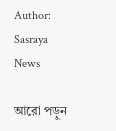Author: Sasraya News

আরো পড়ুন